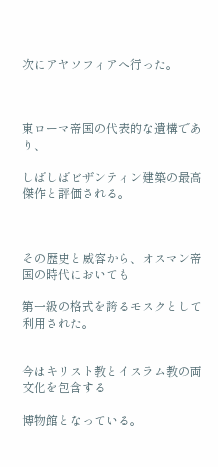次にアヤソフィアへ行った。



東ローマ帝国の代表的な遺構であり、

しばしばビザンティン建築の最高傑作と評価される。



その歴史と威容から、オスマン帝国の時代においても

第一級の格式を誇るモスクとして利用された。


今はキリスト教とイスラム教の両文化を包含する

博物館となっている。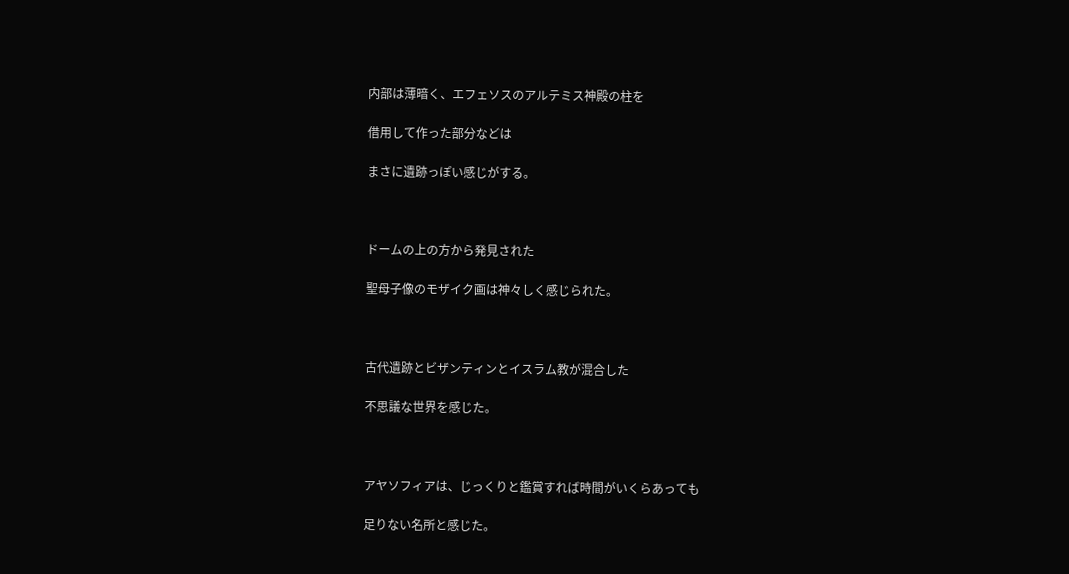内部は薄暗く、エフェソスのアルテミス神殿の柱を

借用して作った部分などは

まさに遺跡っぽい感じがする。



ドームの上の方から発見された

聖母子像のモザイク画は神々しく感じられた。



古代遺跡とビザンティンとイスラム教が混合した

不思議な世界を感じた。



アヤソフィアは、じっくりと鑑賞すれば時間がいくらあっても

足りない名所と感じた。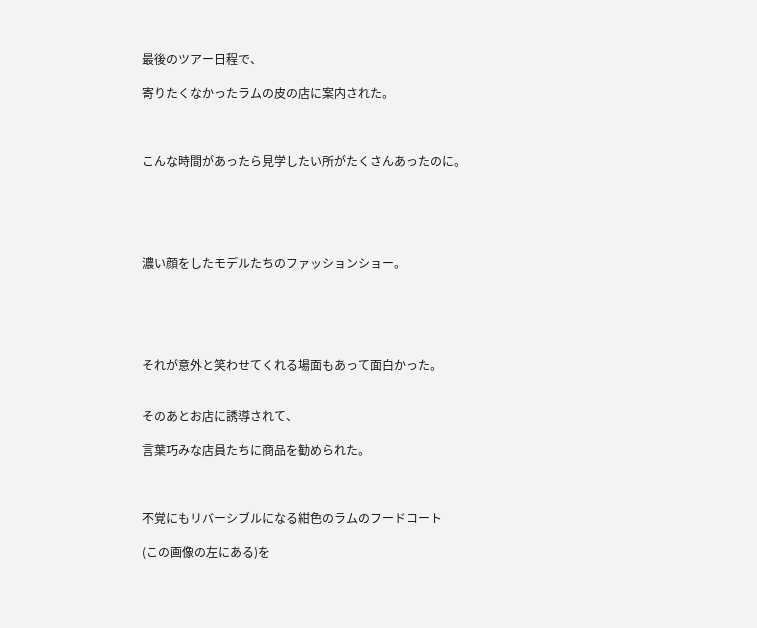最後のツアー日程で、

寄りたくなかったラムの皮の店に案内された。



こんな時間があったら見学したい所がたくさんあったのに。





濃い顔をしたモデルたちのファッションショー。





それが意外と笑わせてくれる場面もあって面白かった。


そのあとお店に誘導されて、

言葉巧みな店員たちに商品を勧められた。



不覚にもリバーシブルになる紺色のラムのフードコート

(この画像の左にある)を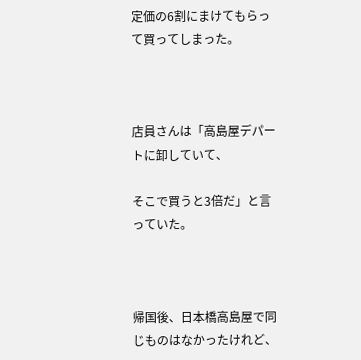定価の6割にまけてもらって買ってしまった。



店員さんは「高島屋デパートに卸していて、

そこで買うと3倍だ」と言っていた。



帰国後、日本橋高島屋で同じものはなかったけれど、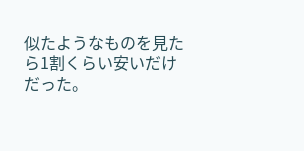似たようなものを見たら1割くらい安いだけだった。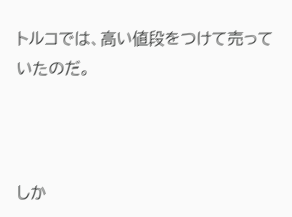トルコでは、高い値段をつけて売っていたのだ。



しか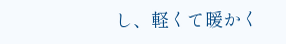し、軽くて暖かく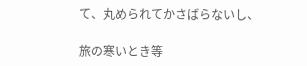て、丸められてかさばらないし、

旅の寒いとき等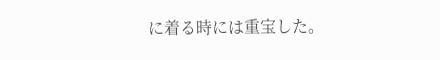に着る時には重宝した。